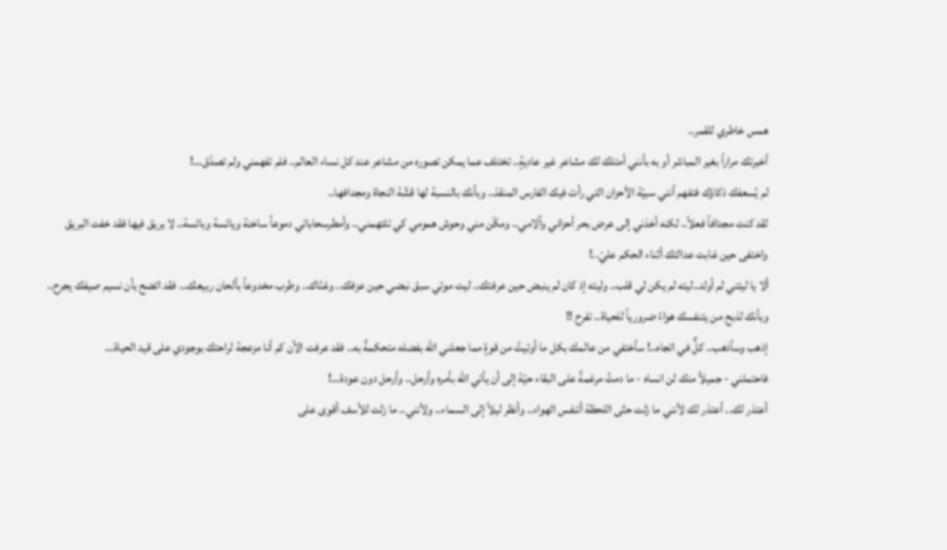همس خاطري للقمر..
أخبرتك مراراً بغير المباشر أو به بأنني أمتلك لك مشاعر غير عاديةٍ.. تختلف عما يمكن تصوره من مشاعر عند كل نساء العالم.. فلم تفهمني ولم تصدّق…!
لم يُسعفك ذكاؤك فتفهم أنني سبيّة الأحزان التي رأت فيك الفارس المنقذ.. وبأنك بالنسبة لها قشّة النجاة ومجدافها..
لقد كنت مجدافاً فعلاً.. لكنه أخذني إلى عرض بحر أحزاني وآلامي.. ومكّن مني وحوش همومي كي تلتهمني.. وأمطرسحاباتي دموعاً ساخنة ويائسة وبائسة.. لا بريق فيها فقد خفت البريق واختفى حين غابت عدالتك أثناء الحكم عليّ..!
ألا يا ليتني لم أولد..ليته لم يكن لي قلب.. وليته إذ كان لم ينبض حين عرفتك.. ليت موتي سبق نبضي حين عزفك.. وغنّاك.. وطرب مخدوعاً بألحان ربيعك… فقد اتضح بأن نسيم صيفك يجرح.. وبأنك لذبح من يتنفسك هواءً ضرورياً للحياة.. تفرح !!
إذهب وسأذهب.. كلٌّ في اتجاه..! سأختفي من عالمك بكل ما أوتيتُ من قوةٍ مما جعلني الله بفضله متحكمةً به.. فقد عرفت الآن كم أنا مزعجة لراحتك بوجودي على قيد الحياة…
فاحتملني - جميلاً منك لن انساه - ما دمتُ مرغمةً على البقاء حيّة إلى أن يأتي الله بأمره وأرحل.. وأرحل دون عودة…!
أعتذر لك.. أعتذر لك لأنني ما زلت حتّى اللحظة أتنفس الهواء.. وأنظر ليلاً إلى السماء.. ولأنني.. ما زلت للأسف أقوى على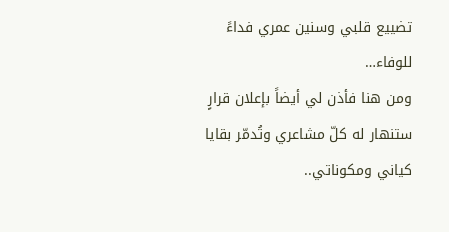تضييع قلبي وسنين عمري فداءً للوفاء…
ومن هنا فأذن لي أيضاً بإعلان قرارٍ ستنهار له كلّ مشاعري وتُدمّر بقايا كياني ومكوناتي..